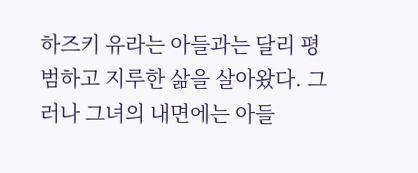하즈키 유라는 아들과는 달리 평범하고 지루한 삶을 살아왔다. 그러나 그녀의 내면에는 아들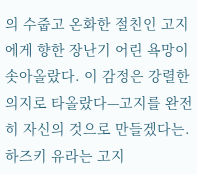의 수줍고 온화한 절친인 고지에게 향한 장난기 어린 욕망이 솟아올랐다. 이 감정은 강렬한 의지로 타올랐다—고지를 완전히 자신의 것으로 만들겠다는. 하즈키 유라는 고지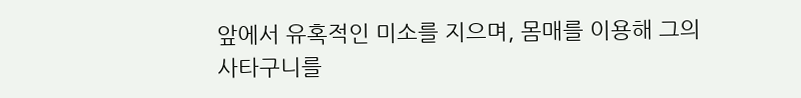앞에서 유혹적인 미소를 지으며, 몸매를 이용해 그의 사타구니를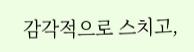감각적으로 스치고,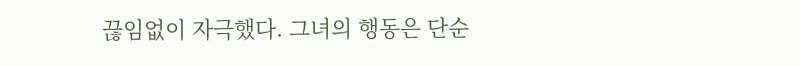끊임없이 자극했다. 그녀의 행동은 단순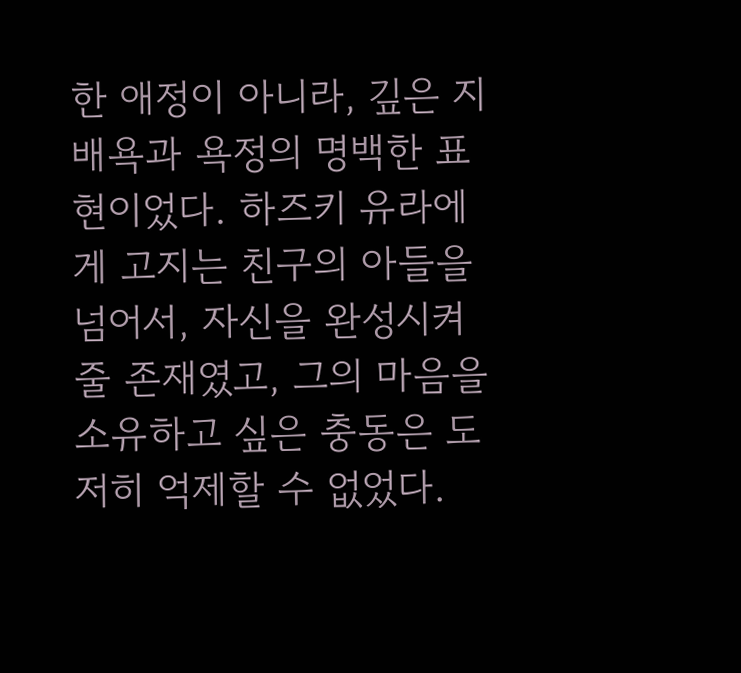한 애정이 아니라, 깊은 지배욕과 욕정의 명백한 표현이었다. 하즈키 유라에게 고지는 친구의 아들을 넘어서, 자신을 완성시켜줄 존재였고, 그의 마음을 소유하고 싶은 충동은 도저히 억제할 수 없었다.